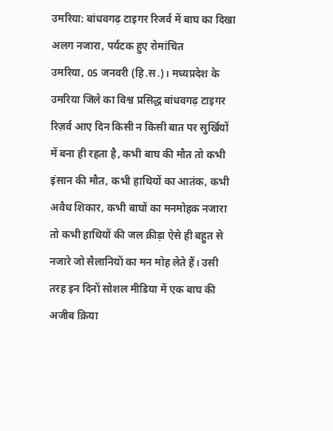उमरिया: बांधवगढ़ टाइगर रिजर्व में बाघ का दिखा अलग नजारा, पर्यटक हुए रोमांचित
उमरिया, 05 जनवरी (हि.स.)। मध्यप्रदेश के उमरिया जिले का विश्व प्रसिद्ध बांधवगढ़ टाइगर रिज़र्व आए दिन किसी न किसी बात पर सुर्खियों में बना ही रहता है, कभी बाघ की मौत तो कभी इंसान की मौत, कभी हाथियों का आतंक, कभी अवैध शिकार, कभी बाघों का मनमोहक नजारा तो कभी हाथियों की जल क्रीड़ा ऐसे ही बहुत से नजारे जो सैलानियों का मन मोह लेते हैं। उसी तरह इन दिनों सोशल मीडिया में एक बाघ की अजीब क्रिया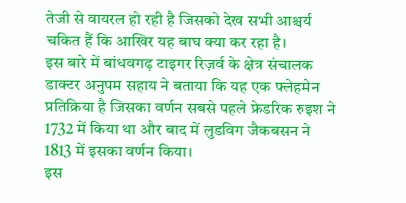तेजी से वायरल हो रही है जिसको देख सभी आश्चर्य चकित हैं कि आखिर यह बाघ क्या कर रहा है।
इस बारे में बांधवगढ़ टाइगर रिज़र्व के क्षेत्र संचालक डाक्टर अनुपम सहाय ने बताया कि यह एक फ्लेहमेन प्रतिक्रिया है जिसका वर्णन सबसे पहले फ्रेडरिक रुइश ने 1732 में किया था और बाद में लुडविग जैकबसन ने 1813 में इसका वर्णन किया।
इस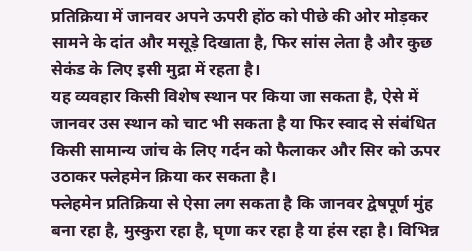प्रतिक्रिया में जानवर अपने ऊपरी होंठ को पीछे की ओर मोड़कर सामने के दांत और मसूड़े दिखाता है, फिर सांस लेता है और कुछ सेकंड के लिए इसी मुद्रा में रहता है।
यह व्यवहार किसी विशेष स्थान पर किया जा सकता है, ऐसे में जानवर उस स्थान को चाट भी सकता है या फिर स्वाद से संबंधित किसी सामान्य जांच के लिए गर्दन को फैलाकर और सिर को ऊपर उठाकर फ्लेहमेन क्रिया कर सकता है।
फ्लेहमेन प्रतिक्रिया से ऐसा लग सकता है कि जानवर द्वेषपूर्ण मुंह बना रहा है, मुस्कुरा रहा है, घृणा कर रहा है या हंस रहा है। विभिन्न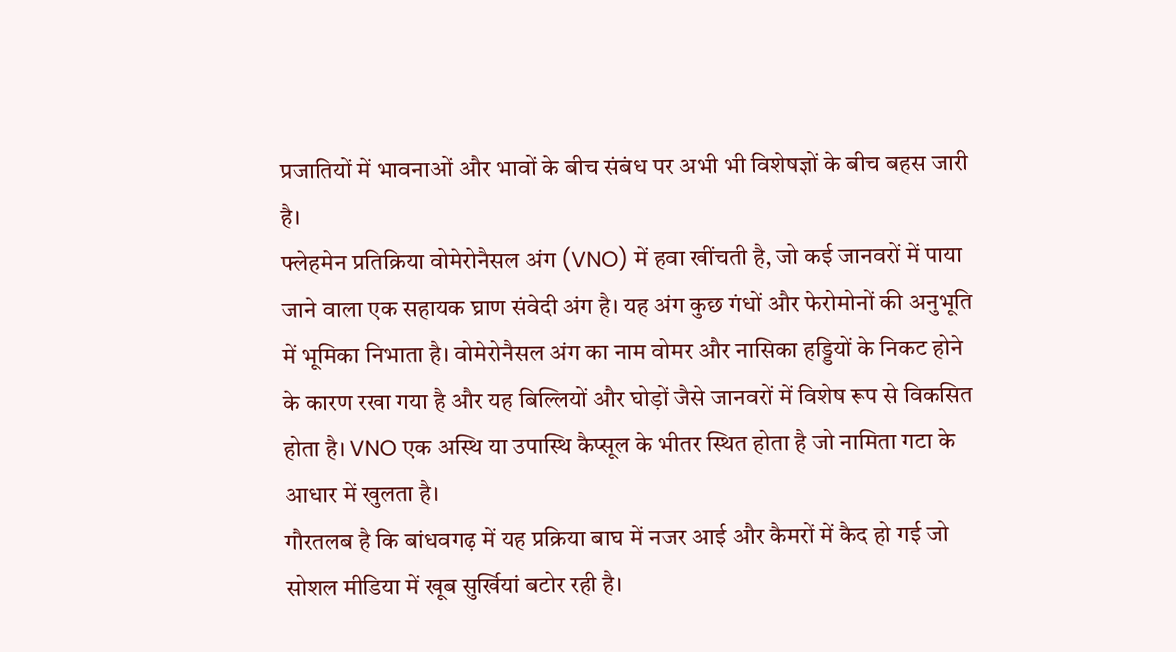प्रजातियों में भावनाओं और भावों के बीच संबंध पर अभी भी विशेषज्ञों के बीच बहस जारी है।
फ्लेहमेन प्रतिक्रिया वोमेरोनैसल अंग (VNO) में हवा खींचती है, जो कई जानवरों में पाया जाने वाला एक सहायक घ्राण संवेदी अंग है। यह अंग कुछ गंधों और फेरोमोनों की अनुभूति में भूमिका निभाता है। वोमेरोनैसल अंग का नाम वोमर और नासिका हड्डियों के निकट होने के कारण रखा गया है और यह बिल्लियों और घोड़ों जैसे जानवरों में विशेष रूप से विकसित होता है। VNO एक अस्थि या उपास्थि कैप्सूल के भीतर स्थित होता है जो नामिता गटा के आधार में खुलता है।
गौरतलब है कि बांधवगढ़ में यह प्रक्रिया बाघ में नजर आई और कैमरों में कैद हो गई जो सोशल मीडिया में खूब सुर्खियां बटोर रही है।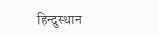हिन्दुस्थान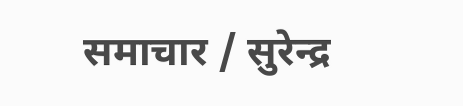समाचार / सुरेन्द्र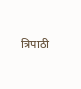त्रिपाठी